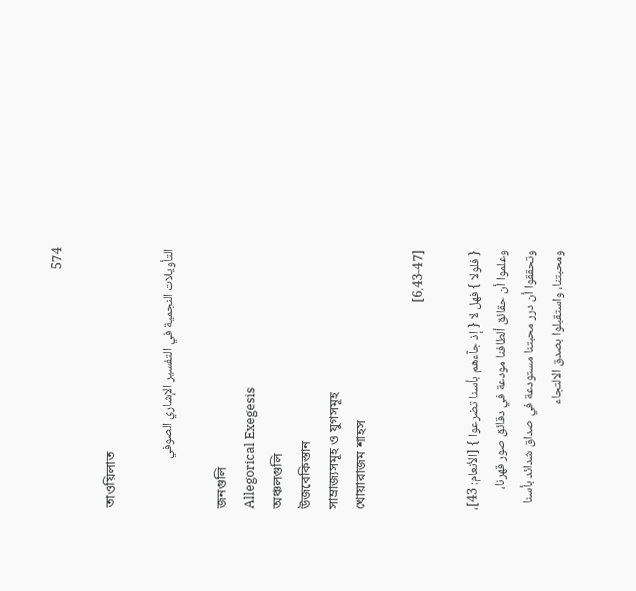574

তাওয়িলাত

التأويلات النجمية في التفسير الإشاري الصوفي

জনগুলি
Allegorical Exegesis
অঞ্চলগুলি
উজবেকিস্তান
সাম্রাজ্যসমূহ ও যুগসমূহ
খোয়ারাজম শাহস

[6.43-47]

{ فلولا } فهل لا { إذ جآءهم بأسنا تضرعوا } [الأنعام: 43]، وعلموا أن حقائق ألطافنا مودعة في دقائق صور قهرنا، وتحققوا أن درر محبتنا مستودعة في صداق شدائد بأسنا ومحبتنا، واستقبلوا بصدق الالتجاء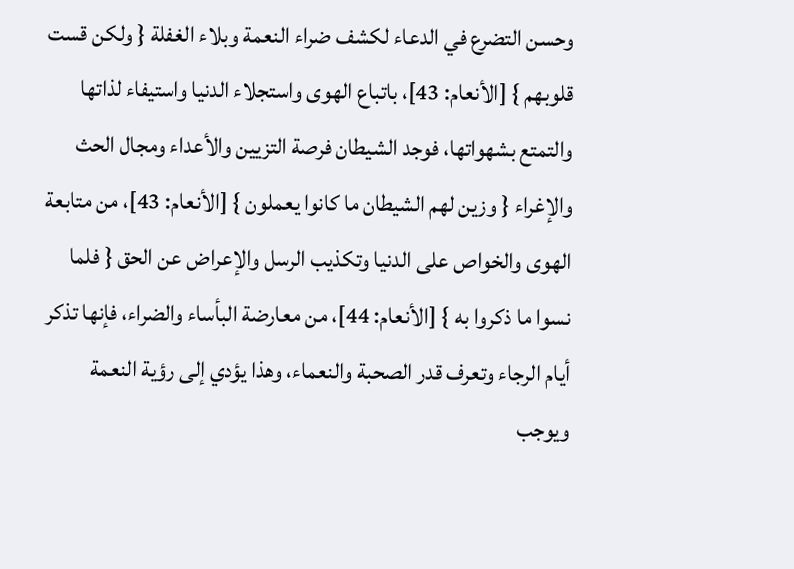وحسن التضرع في الدعاء لكشف ضراء النعمة وبلاء الغفلة { ولكن قست قلوبهم } [الأنعام: 43]، باتباع الهوى واستجلاء الدنيا واستيفاء لذاتها والتمتع بشهواتها، فوجد الشيطان فرصة التزيين والأعداء ومجال الحث والإغراء { وزين لهم الشيطان ما كانوا يعملون } [الأنعام: 43]، من متابعة الهوى والخواص على الدنيا وتكذيب الرسل والإعراض عن الحق { فلما نسوا ما ذكروا به } [الأنعام: 44]، من معارضة البأساء والضراء، فإنها تذكر أيام الرجاء وتعرف قدر الصحبة والنعماء، وهذا يؤدي إلى رؤية النعمة ويوجب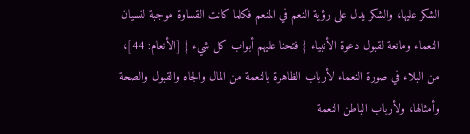الشكر عليها، والشكر يدل على رؤية النعم في المنعم فكلما كانت القساوة موجبة لنسيان النعماء ومانعة لقبول دعوة الأنبياء { فتحنا عليهم أبواب كل شيء } [الأنعام: 44]، من البلاء في صورة النعماء لأرباب الظاهرة بالنعمة من المال والجاه والقبول والصحة وأمثالها، ولأرباب الباطن النعمة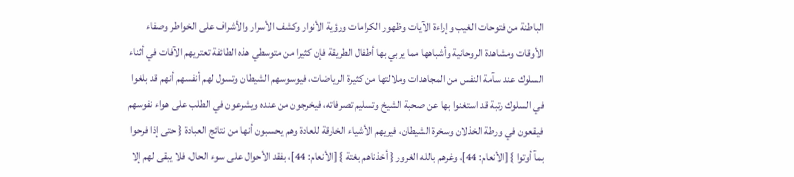الباطنة من فتوحات الغيب وإراءة الآيات وظهور الكرامات ورؤية الأنوار وكشف الأسرار والأشراف على الخواطر وصفاء الأوقات ومشاهدة الروحانية وأشباهها مما يربي بها أطفال الطريقة فإن كثيرا من متوسطي هذه الطائفة تعتريهم الآفات في أثناء السلوك عند سآمة النفس من المجاهدات وملالتها من كثيرة الرياضات، فيوسوسهم الشيطان وتسول لهم أنفسهم أنهم قد بلغوا في السلوك رتبة قد استغنوا بها عن صحبة الشيخ وتسليم تصرفاته، فيخرجون من عنده ويشرعون في الطلب على هواء نفوسهم فيقعون في ورطة الخذلان وسخرة الشيطان، فيريهم الأشياء الخارقة للعادة وهم يحسبون أنها من نتائج العبادة { حتى إذا فرحوا بمآ أوتوا } [الأنعام: 44]، وغرهم بالله الغرور { أخذناهم بغتة } [الأنعام: 44]، بفقد الأحوال على سوء الحال، فلا يبقى لهم إلا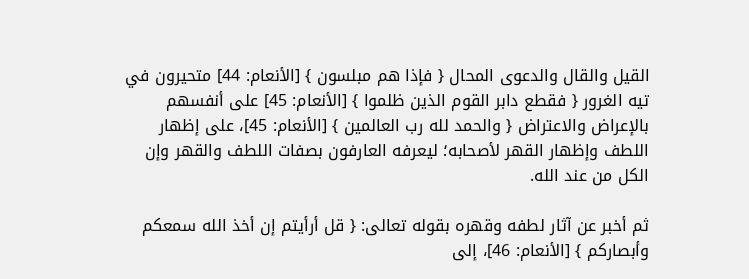القيل والقال والدعوى المحال { فإذا هم مبلسون } [الأنعام: 44] متحيرون في تيه الغرور { فقطع دابر القوم الذين ظلموا } [الأنعام: 45] على أنفسهم بالإعراض والاعتراض { والحمد لله رب العالمين } [الأنعام: 45]، على إظهار اللطف وإظهار القهر لأصحابه؛ ليعرفه العارفون بصفات اللطف والقهر وإن الكل من عند الله.

ثم أخبر عن آثار لطفه وقهره بقوله تعالى: { قل أرأيتم إن أخذ الله سمعكم وأبصاركم } [الأنعام: 46]، إلى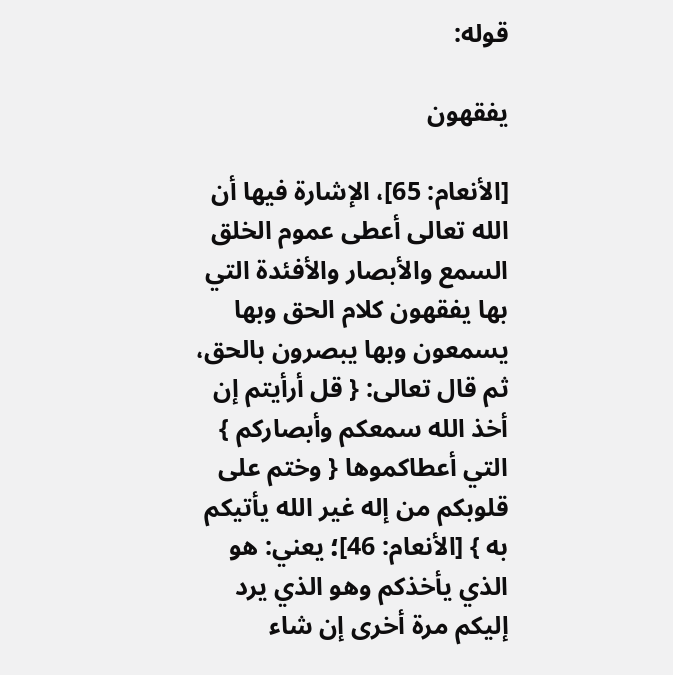قوله:

يفقهون

[الأنعام: 65]، الإشارة فيها أن الله تعالى أعطى عموم الخلق السمع والأبصار والأفئدة التي بها يفقهون كلام الحق وبها يسمعون وبها يبصرون بالحق، ثم قال تعالى: { قل أرأيتم إن أخذ الله سمعكم وأبصاركم } التي أعطاكموها { وختم على قلوبكم من إله غير الله يأتيكم به } [الأنعام: 46]؛ يعني: هو الذي يأخذكم وهو الذي يرد إليكم مرة أخرى إن شاء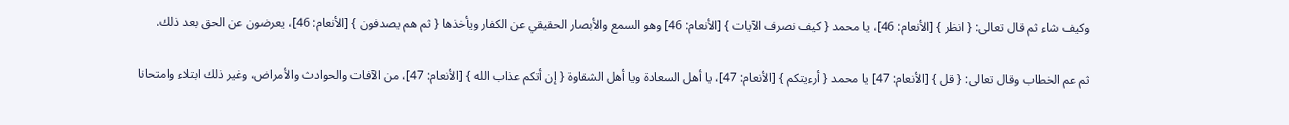وكيف شاء ثم قال تعالى: { انظر } [الأنعام: 46]، يا محمد { كيف نصرف الآيات } [الأنعام: 46] وهو السمع والأبصار الحقيقي عن الكفار ويأخذها { ثم هم يصدفون } [الأنعام: 46]، يعرضون عن الحق بعد ذلك.

ثم عم الخطاب وقال تعالى: { قل } [الأنعام: 47] يا محمد { أرءيتكم } [الأنعام: 47]، يا أهل السعادة ويا أهل الشقاوة { إن أتكم عذاب الله } [الأنعام: 47]، من الآفات والحوادث والأمراض، وغير ذلك ابتلاء وامتحانا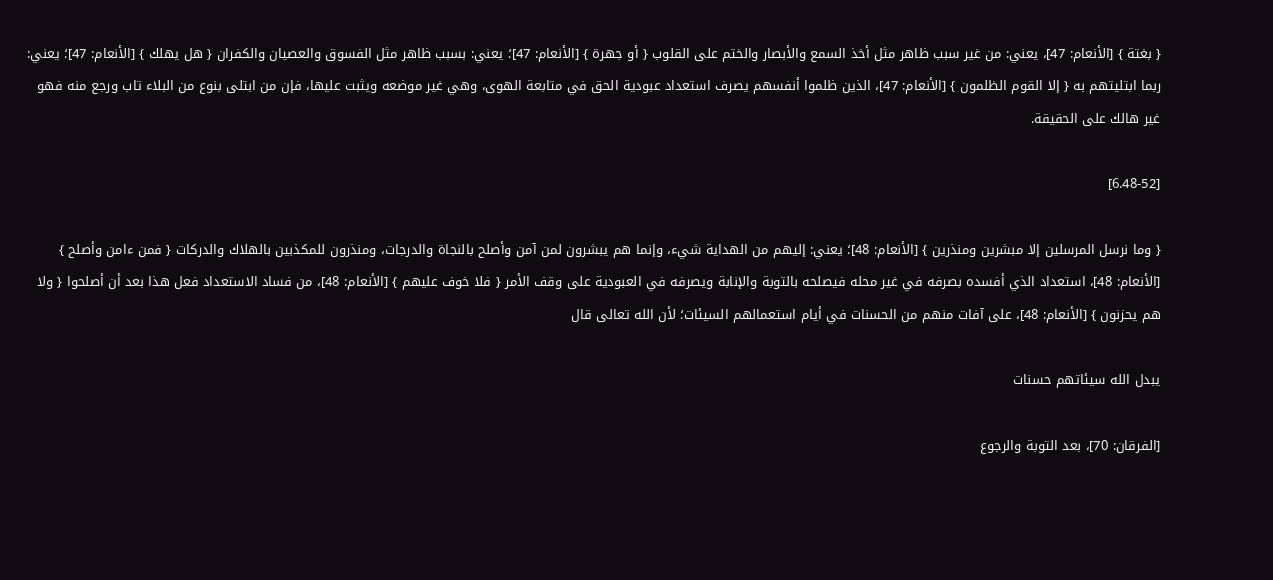{ بغتة } [الأنعام: 47]، يعني: من غير سبب ظاهر مثل أخذ السمع والأبصار والختم على القلوب { أو جهرة } [الأنعام: 47]؛ يعني: بسبب ظاهر مثل الفسوق والعصيان والكفران { هل يهلك } [الأنعام: 47]؛ يعني: ربما ابتليتهم به { إلا القوم الظلمون } [الأنعام: 47]، الذين ظلموا أنفسهم يصرف استعداد عبودية الحق في متابعة الهوى، وهي غير موضعه ويثبت عليها، فإن من ابتلى بنوع من البلاء تاب ورجع منه فهو غير هالك على الحقيقة.

[6.48-52]

{ وما نرسل المرسلين إلا مبشرين ومنذرين } [الأنعام: 48]؛ يعني: إليهم من الهداية شيء، وإنما هم يبشرون لمن آمن وأصلح بالنجاة والدرجات، ومنذرون للمكذبين بالهلاك والدركات { فمن ءامن وأصلح } [الأنعام: 48]، استعداد الذي أفسده بصرفه في غير محله فيصلحه بالتوبة والإنابة ويصرفه في العبودية على وقف الأمر { فلا خوف عليهم } [الأنعام: 48]، من فساد الاستعداد فعل هذا بعد أن أصلحوا { ولا هم يحزنون } [الأنعام: 48]، على آفات منهم من الحسنات في أيام استعمالهم السيئات؛ لأن الله تعالى قال

يبدل الله سيئاتهم حسنات

[الفرقان: 70]، بعد التوبة والرجوع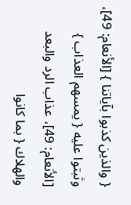{ والذين كذبوا بآياتنا } [الأنعام: 49]، وثبتوا عليه { يمسهم العذاب } [الأنعام: 49]، عذاب الرد والبعد والهلاك { بما كانوا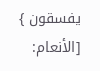يفسقون } [الأنعام: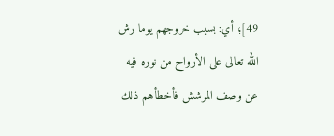49]؛ أي: بسبب خروجهم يوما رش الله تعالى على الأرواح من نوره فيه عن وصف المرشش فأخطأهم ذلك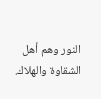النور وهم أهل الشقاوة والهلاك.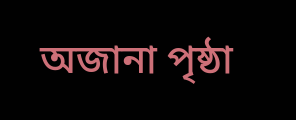অজানা পৃষ্ঠা